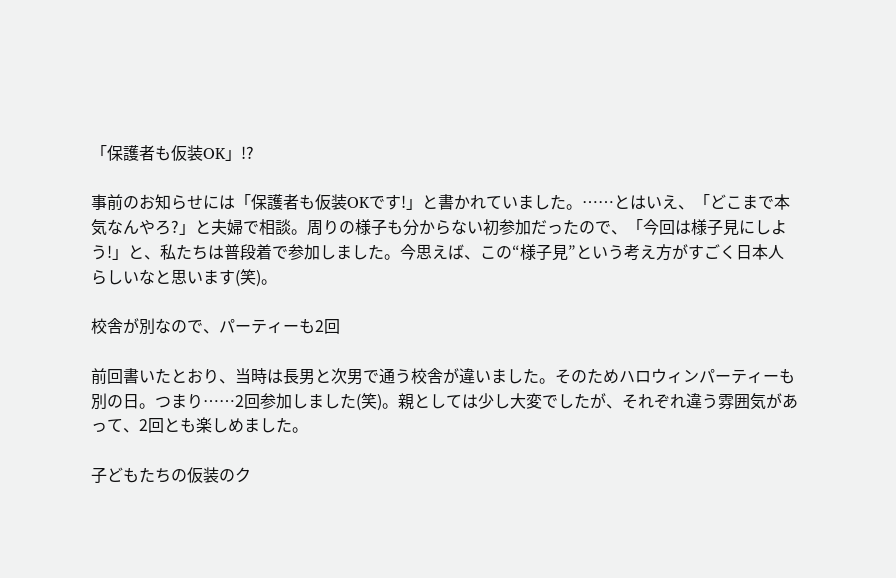「保護者も仮装OK」!?

事前のお知らせには「保護者も仮装OKです!」と書かれていました。……とはいえ、「どこまで本気なんやろ?」と夫婦で相談。周りの様子も分からない初参加だったので、「今回は様子見にしよう!」と、私たちは普段着で参加しました。今思えば、この“様子見”という考え方がすごく日本人らしいなと思います(笑)。

校舎が別なので、パーティーも2回

前回書いたとおり、当時は長男と次男で通う校舎が違いました。そのためハロウィンパーティーも別の日。つまり……2回参加しました(笑)。親としては少し大変でしたが、それぞれ違う雰囲気があって、2回とも楽しめました。

子どもたちの仮装のク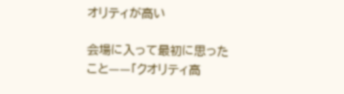オリティが高い

会場に入って最初に思ったこと——「クオリティ高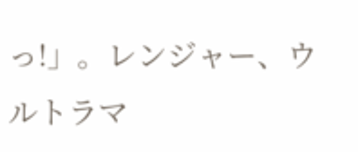っ!」。レンジャー、ウルトラマ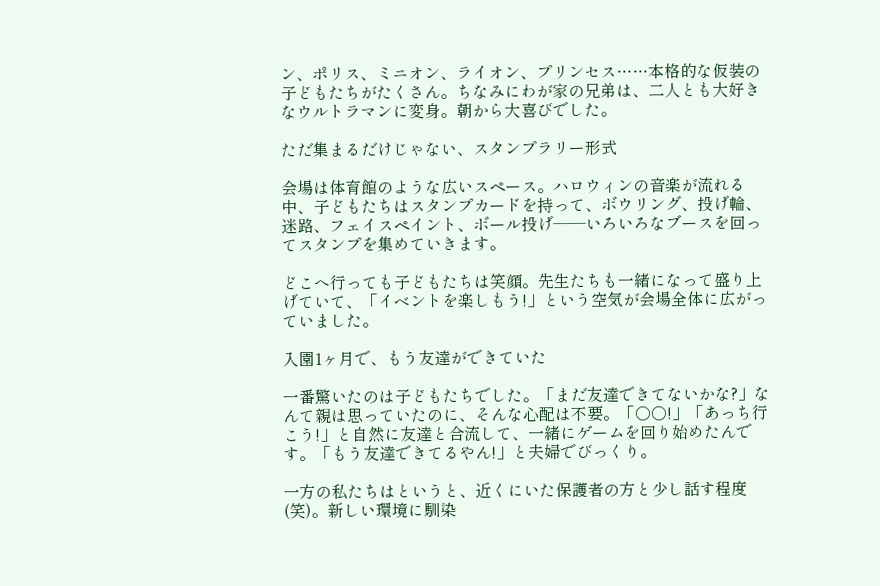ン、ポリス、ミニオン、ライオン、プリンセス……本格的な仮装の子どもたちがたくさん。ちなみにわが家の兄弟は、二人とも大好きなウルトラマンに変身。朝から大喜びでした。

ただ集まるだけじゃない、スタンプラリー形式

会場は体育館のような広いスペース。ハロウィンの音楽が流れる中、子どもたちはスタンプカードを持って、ボウリング、投げ輪、迷路、フェイスペイント、ボール投げ——いろいろなブースを回ってスタンプを集めていきます。

どこへ行っても子どもたちは笑顔。先生たちも一緒になって盛り上げていて、「イベントを楽しもう!」という空気が会場全体に広がっていました。

入園1ヶ月で、もう友達ができていた

一番驚いたのは子どもたちでした。「まだ友達できてないかな?」なんて親は思っていたのに、そんな心配は不要。「○○!」「あっち行こう!」と自然に友達と合流して、一緒にゲームを回り始めたんです。「もう友達できてるやん!」と夫婦でびっくり。

一方の私たちはというと、近くにいた保護者の方と少し話す程度(笑)。新しい環境に馴染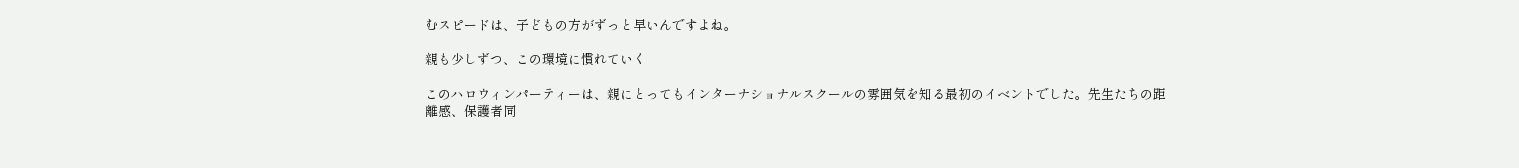むスピードは、子どもの方がずっと早いんですよね。

親も少しずつ、この環境に慣れていく

このハロウィンパーティーは、親にとってもインターナショナルスクールの雰囲気を知る最初のイベントでした。先生たちの距離感、保護者同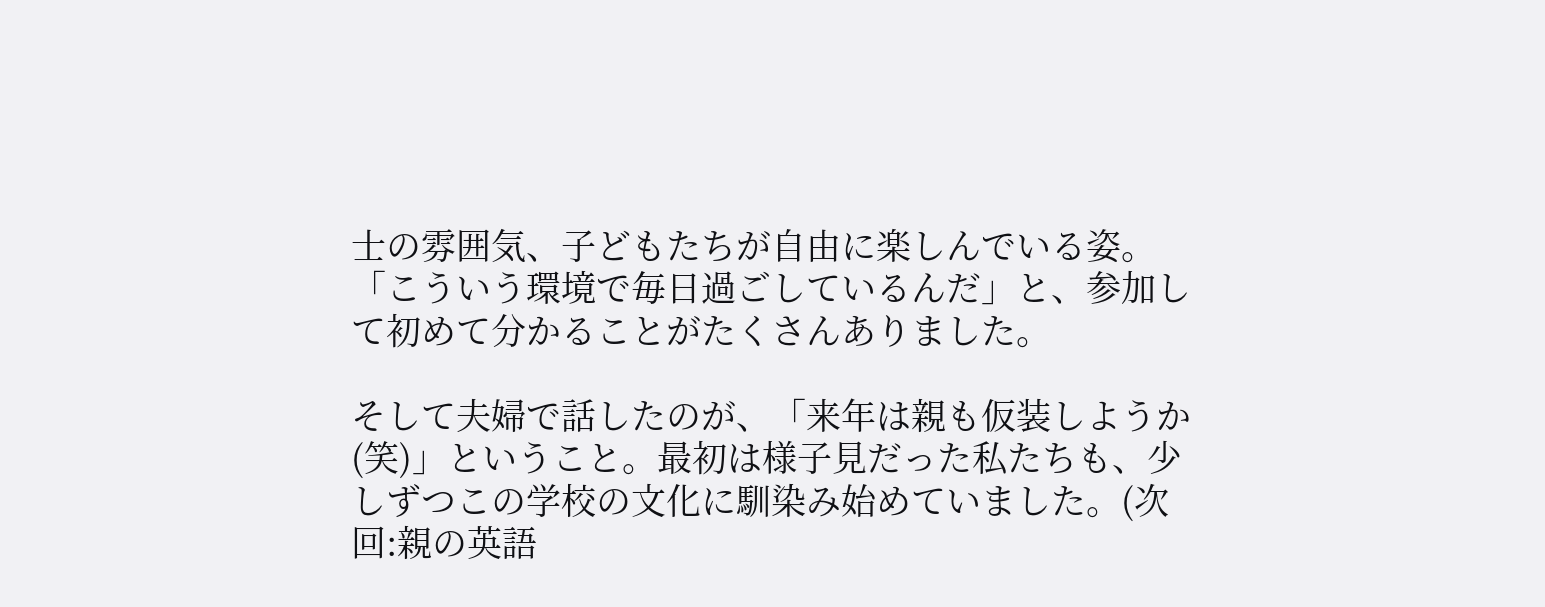士の雰囲気、子どもたちが自由に楽しんでいる姿。「こういう環境で毎日過ごしているんだ」と、参加して初めて分かることがたくさんありました。

そして夫婦で話したのが、「来年は親も仮装しようか(笑)」ということ。最初は様子見だった私たちも、少しずつこの学校の文化に馴染み始めていました。(次回:親の英語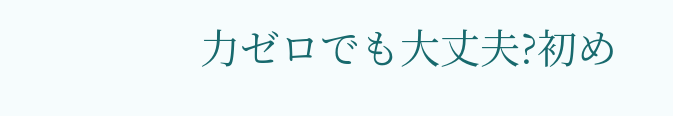力ゼロでも大丈夫?初め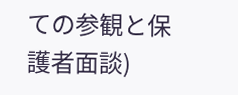ての参観と保護者面談)